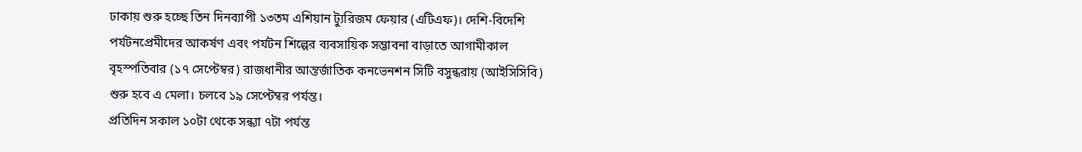ঢাকায় শুরু হচ্ছে তিন দিনব্যাপী ১৩তম এশিয়ান ট্যুরিজম ফেয়ার (এটিএফ)। দেশি-বিদেশি পর্যটনপ্রেমীদের আকর্ষণ এবং পর্যটন শিল্পের ব্যবসায়িক সম্ভাবনা বাড়াতে আগামীকাল বৃহস্পতিবার (১৭ সেপ্টেম্বর) রাজধানীর আন্তর্জাতিক কনভেনশন সিটি বসুন্ধরায় (আইসিসিবি) শুরু হবে এ মেলা। চলবে ১৯ সেপ্টেম্বর পর্যন্ত।
প্রতিদিন সকাল ১০টা থেকে সন্ধ্যা ৭টা পর্যন্ত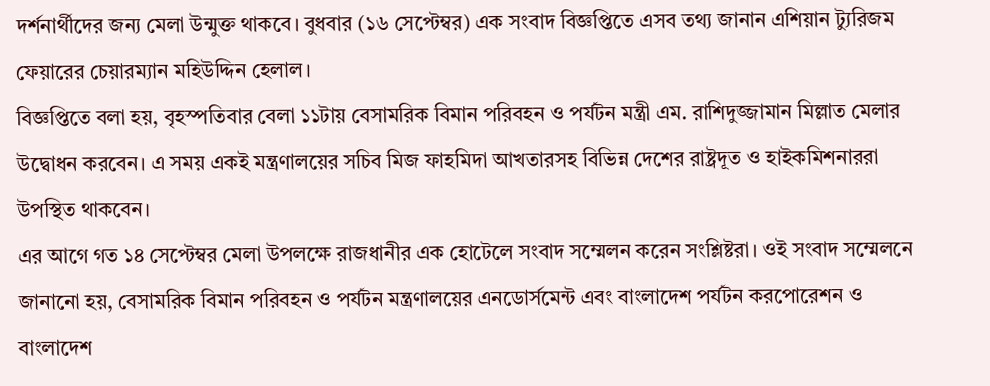দর্শনার্থীদের জন্য মেলা উন্মুক্ত থাকবে। বুধবার (১৬ সেপ্টেম্বর) এক সংবাদ বিজ্ঞপ্তিতে এসব তথ্য জানান এশিয়ান ট্যুরিজম ফেয়ারের চেয়ারম্যান মহিউদ্দিন হেলাল।
বিজ্ঞপ্তিতে বলা হয়, বৃহস্পতিবার বেলা ১১টায় বেসামরিক বিমান পরিবহন ও পর্যটন মন্ত্রী এম. রাশিদুজ্জামান মিল্লাত মেলার উদ্বোধন করবেন। এ সময় একই মন্ত্রণালয়ের সচিব মিজ ফাহমিদা আখতারসহ বিভিন্ন দেশের রাষ্ট্রদূত ও হাইকমিশনাররা উপস্থিত থাকবেন।
এর আগে গত ১৪ সেপ্টেম্বর মেলা উপলক্ষে রাজধানীর এক হোটেলে সংবাদ সম্মেলন করেন সংশ্লিষ্টরা। ওই সংবাদ সম্মেলনে জানানো হয়, বেসামরিক বিমান পরিবহন ও পর্যটন মন্ত্রণালয়ের এনডোর্সমেন্ট এবং বাংলাদেশ পর্যটন করপোরেশন ও বাংলাদেশ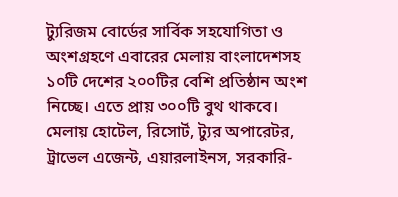ট্যুরিজম বোর্ডের সার্বিক সহযোগিতা ও অংশগ্রহণে এবারের মেলায় বাংলাদেশসহ ১০টি দেশের ২০০টির বেশি প্রতিষ্ঠান অংশ নিচ্ছে। এতে প্রায় ৩০০টি বুথ থাকবে।
মেলায় হোটেল, রিসোর্ট, ট্যুর অপারেটর, ট্রাভেল এজেন্ট, এয়ারলাইনস, সরকারি-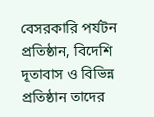বেসরকারি পর্যটন প্রতিষ্ঠান, বিদেশি দূতাবাস ও বিভিন্ন প্রতিষ্ঠান তাদের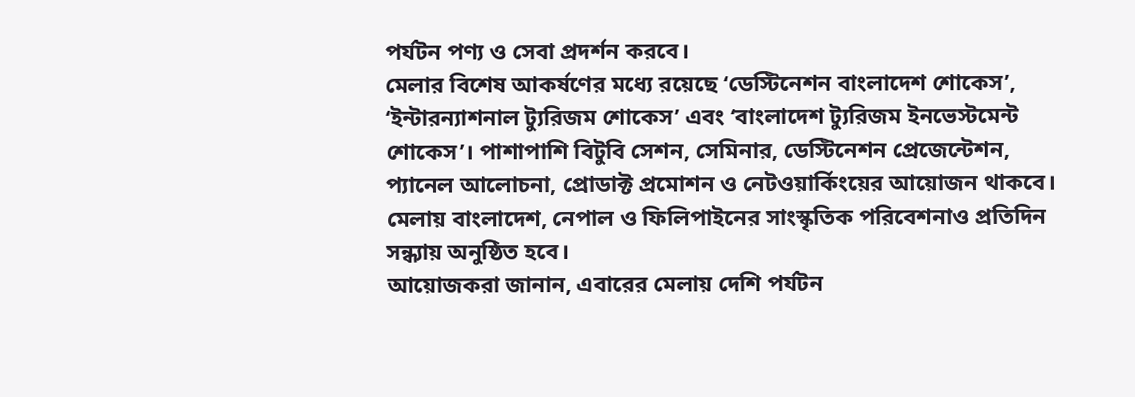পর্যটন পণ্য ও সেবা প্রদর্শন করবে।
মেলার বিশেষ আকর্ষণের মধ্যে রয়েছে ‘ডেস্টিনেশন বাংলাদেশ শোকেস’, ‘ইন্টারন্যাশনাল ট্যুরিজম শোকেস’ এবং ‘বাংলাদেশ ট্যুরিজম ইনভেস্টমেন্ট শোকেস’। পাশাপাশি বিটুবি সেশন, সেমিনার, ডেস্টিনেশন প্রেজেন্টেশন, প্যানেল আলোচনা, প্রোডাক্ট প্রমোশন ও নেটওয়ার্কিংয়ের আয়োজন থাকবে।
মেলায় বাংলাদেশ, নেপাল ও ফিলিপাইনের সাংস্কৃতিক পরিবেশনাও প্রতিদিন সন্ধ্যায় অনুষ্ঠিত হবে।
আয়োজকরা জানান, এবারের মেলায় দেশি পর্যটন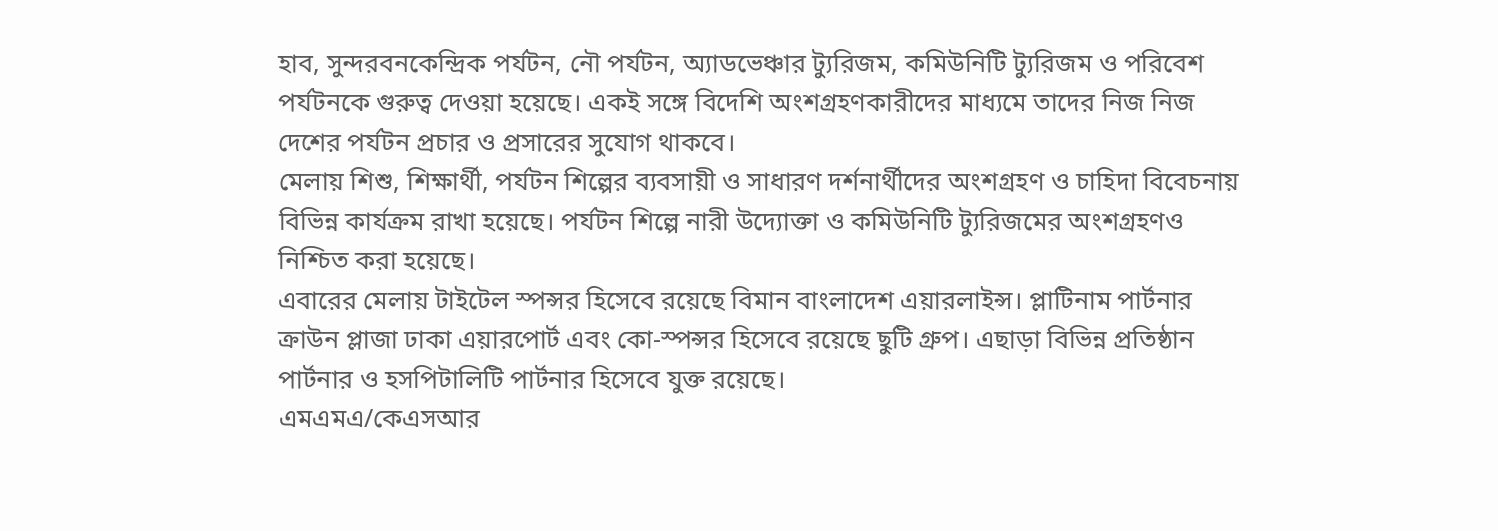হাব, সুন্দরবনকেন্দ্রিক পর্যটন, নৌ পর্যটন, অ্যাডভেঞ্চার ট্যুরিজম, কমিউনিটি ট্যুরিজম ও পরিবেশ পর্যটনকে গুরুত্ব দেওয়া হয়েছে। একই সঙ্গে বিদেশি অংশগ্রহণকারীদের মাধ্যমে তাদের নিজ নিজ দেশের পর্যটন প্রচার ও প্রসারের সুযোগ থাকবে।
মেলায় শিশু, শিক্ষার্থী, পর্যটন শিল্পের ব্যবসায়ী ও সাধারণ দর্শনার্থীদের অংশগ্রহণ ও চাহিদা বিবেচনায় বিভিন্ন কার্যক্রম রাখা হয়েছে। পর্যটন শিল্পে নারী উদ্যোক্তা ও কমিউনিটি ট্যুরিজমের অংশগ্রহণও নিশ্চিত করা হয়েছে।
এবারের মেলায় টাইটেল স্পন্সর হিসেবে রয়েছে বিমান বাংলাদেশ এয়ারলাইন্স। প্লাটিনাম পার্টনার ক্রাউন প্লাজা ঢাকা এয়ারপোর্ট এবং কো-স্পন্সর হিসেবে রয়েছে ছুটি গ্রুপ। এছাড়া বিভিন্ন প্রতিষ্ঠান পার্টনার ও হসপিটালিটি পার্টনার হিসেবে যুক্ত রয়েছে।
এমএমএ/কেএসআর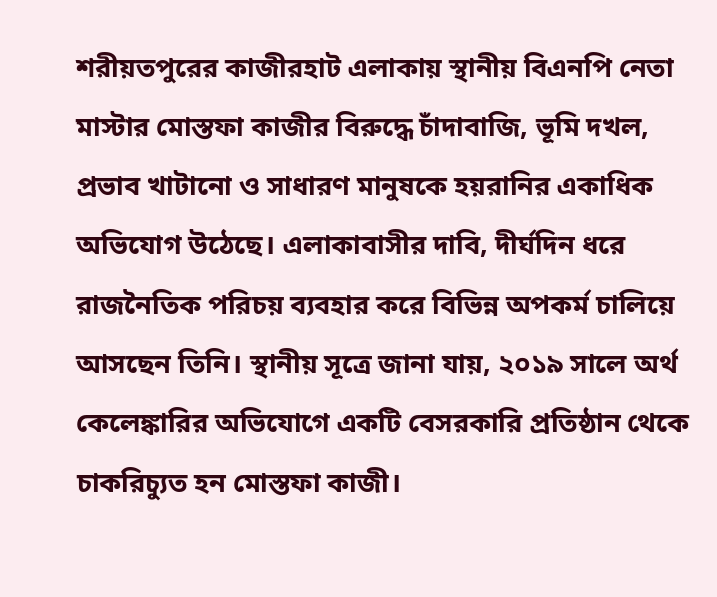শরীয়তপুরের কাজীরহাট এলাকায় স্থানীয় বিএনপি নেতা মাস্টার মোস্তফা কাজীর বিরুদ্ধে চাঁদাবাজি, ভূমি দখল, প্রভাব খাটানো ও সাধারণ মানুষকে হয়রানির একাধিক অভিযোগ উঠেছে। এলাকাবাসীর দাবি, দীর্ঘদিন ধরে রাজনৈতিক পরিচয় ব্যবহার করে বিভিন্ন অপকর্ম চালিয়ে আসছেন তিনি। স্থানীয় সূত্রে জানা যায়, ২০১৯ সালে অর্থ কেলেঙ্কারির অভিযোগে একটি বেসরকারি প্রতিষ্ঠান থেকে চাকরিচ্যুত হন মোস্তফা কাজী।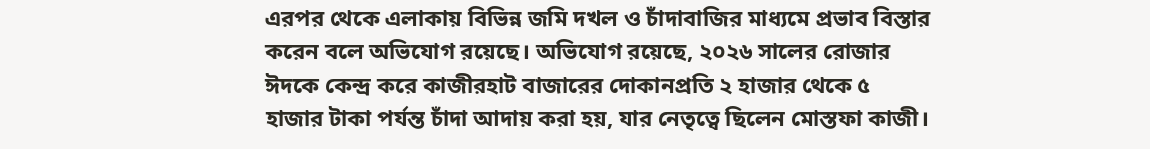এরপর থেকে এলাকায় বিভিন্ন জমি দখল ও চাঁদাবাজির মাধ্যমে প্রভাব বিস্তার করেন বলে অভিযোগ রয়েছে। অভিযোগ রয়েছে, ২০২৬ সালের রোজার ঈদকে কেন্দ্র করে কাজীরহাট বাজারের দোকানপ্রতি ২ হাজার থেকে ৫ হাজার টাকা পর্যন্ত চাঁদা আদায় করা হয়, যার নেতৃত্বে ছিলেন মোস্তফা কাজী।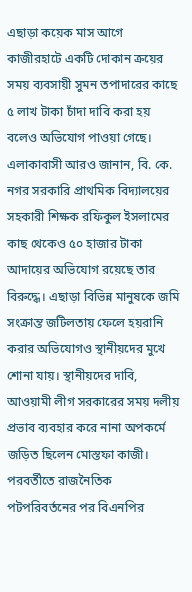এছাড়া কয়েক মাস আগে কাজীরহাটে একটি দোকান ক্রয়ের সময় ব্যবসায়ী সুমন তপাদারের কাছে ৫ লাখ টাকা চাঁদা দাবি করা হয় বলেও অভিযোগ পাওয়া গেছে। এলাকাবাসী আরও জানান, বি. কে. নগর সরকারি প্রাথমিক বিদ্যালয়ের সহকারী শিক্ষক রফিকুল ইসলামের কাছ থেকেও ৫০ হাজার টাকা আদায়ের অভিযোগ রয়েছে তার বিরুদ্ধে। এছাড়া বিভিন্ন মানুষকে জমি সংক্রান্ত জটিলতায় ফেলে হয়রানি করার অভিযোগও স্থানীয়দের মুখে শোনা যায়। স্থানীয়দের দাবি, আওয়ামী লীগ সরকারের সময় দলীয় প্রভাব ব্যবহার করে নানা অপকর্মে জড়িত ছিলেন মোস্তফা কাজী। পরবর্তীতে রাজনৈতিক পটপরিবর্তনের পর বিএনপির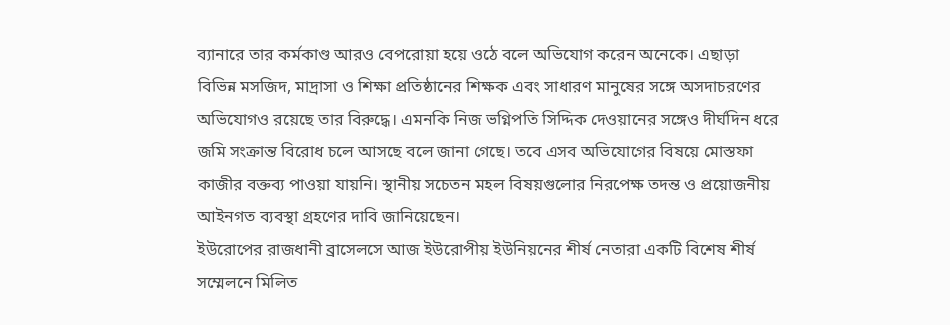ব্যানারে তার কর্মকাণ্ড আরও বেপরোয়া হয়ে ওঠে বলে অভিযোগ করেন অনেকে। এছাড়া বিভিন্ন মসজিদ, মাদ্রাসা ও শিক্ষা প্রতিষ্ঠানের শিক্ষক এবং সাধারণ মানুষের সঙ্গে অসদাচরণের অভিযোগও রয়েছে তার বিরুদ্ধে। এমনকি নিজ ভগ্নিপতি সিদ্দিক দেওয়ানের সঙ্গেও দীর্ঘদিন ধরে জমি সংক্রান্ত বিরোধ চলে আসছে বলে জানা গেছে। তবে এসব অভিযোগের বিষয়ে মোস্তফা কাজীর বক্তব্য পাওয়া যায়নি। স্থানীয় সচেতন মহল বিষয়গুলোর নিরপেক্ষ তদন্ত ও প্রয়োজনীয় আইনগত ব্যবস্থা গ্রহণের দাবি জানিয়েছেন।
ইউরোপের রাজধানী ব্রাসেলসে আজ ইউরোপীয় ইউনিয়নের শীর্ষ নেতারা একটি বিশেষ শীর্ষ সম্মেলনে মিলিত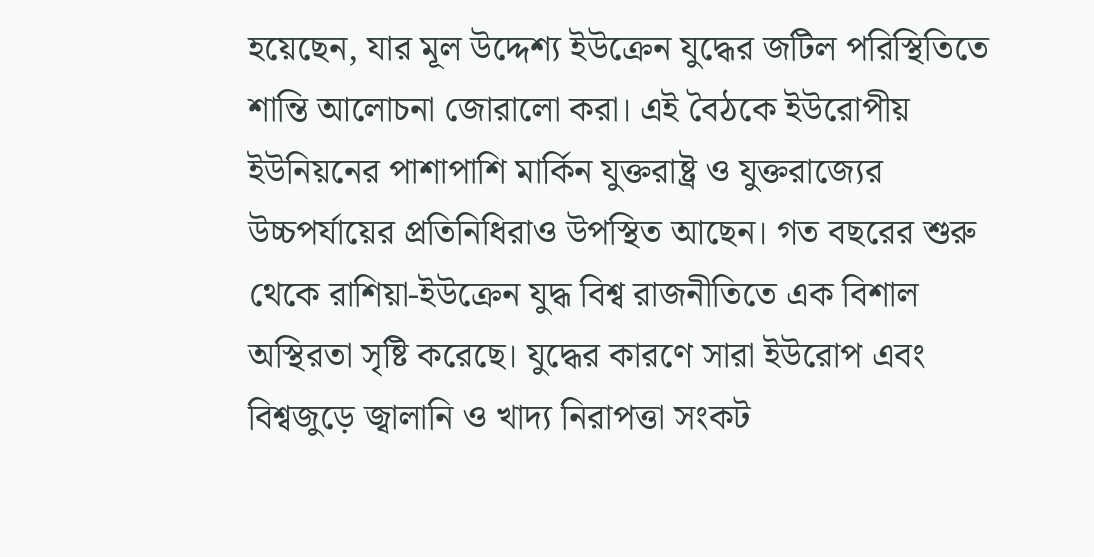হয়েছেন, যার মূল উদ্দেশ্য ইউক্রেন যুদ্ধের জটিল পরিস্থিতিতে শান্তি আলোচনা জোরালো করা। এই বৈঠকে ইউরোপীয় ইউনিয়নের পাশাপাশি মার্কিন যুক্তরাষ্ট্র ও যুক্তরাজ্যের উচ্চপর্যায়ের প্রতিনিধিরাও উপস্থিত আছেন। গত বছরের শুরু থেকে রাশিয়া-ইউক্রেন যুদ্ধ বিশ্ব রাজনীতিতে এক বিশাল অস্থিরতা সৃষ্টি করেছে। যুদ্ধের কারণে সারা ইউরোপ এবং বিশ্বজুড়ে জ্বালানি ও খাদ্য নিরাপত্তা সংকট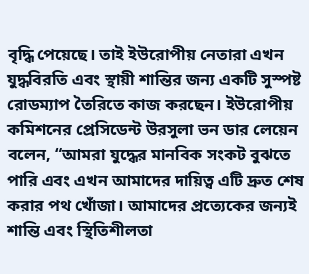বৃদ্ধি পেয়েছে। তাই ইউরোপীয় নেতারা এখন যুদ্ধবিরতি এবং স্থায়ী শান্তির জন্য একটি সুস্পষ্ট রোডম্যাপ তৈরিতে কাজ করছেন। ইউরোপীয় কমিশনের প্রেসিডেন্ট উরসুলা ভন ডার লেয়েন বলেন, “আমরা যুদ্ধের মানবিক সংকট বুঝতে পারি এবং এখন আমাদের দায়িত্ব এটি দ্রুত শেষ করার পথ খোঁজা। আমাদের প্রত্যেকের জন্যই শান্তি এবং স্থিতিশীলতা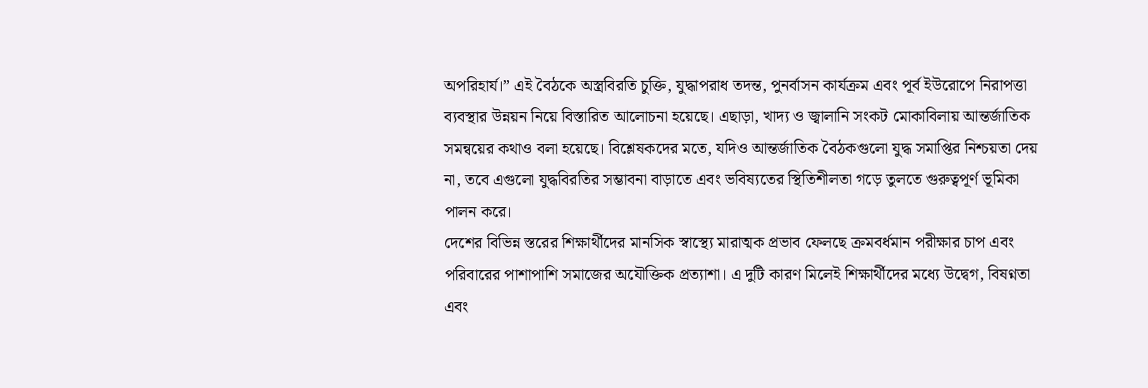অপরিহার্য।” এই বৈঠকে অস্ত্রবিরতি চুক্তি, যুদ্ধাপরাধ তদন্ত, পুনর্বাসন কার্যক্রম এবং পূর্ব ইউরোপে নিরাপত্তা ব্যবস্থার উন্নয়ন নিয়ে বিস্তারিত আলোচনা হয়েছে। এছাড়া, খাদ্য ও জ্বালানি সংকট মোকাবিলায় আন্তর্জাতিক সমন্বয়ের কথাও বলা হয়েছে। বিশ্লেষকদের মতে, যদিও আন্তর্জাতিক বৈঠকগুলো যুদ্ধ সমাপ্তির নিশ্চয়তা দেয় না, তবে এগুলো যুদ্ধবিরতির সম্ভাবনা বাড়াতে এবং ভবিষ্যতের স্থিতিশীলতা গড়ে তুলতে গুরুত্বপূর্ণ ভূমিকা পালন করে।
দেশের বিভিন্ন স্তরের শিক্ষার্থীদের মানসিক স্বাস্থ্যে মারাত্মক প্রভাব ফেলছে ক্রমবর্ধমান পরীক্ষার চাপ এবং পরিবারের পাশাপাশি সমাজের অযৌক্তিক প্রত্যাশা। এ দুটি কারণ মিলেই শিক্ষার্থীদের মধ্যে উদ্বেগ, বিষণ্নতা এবং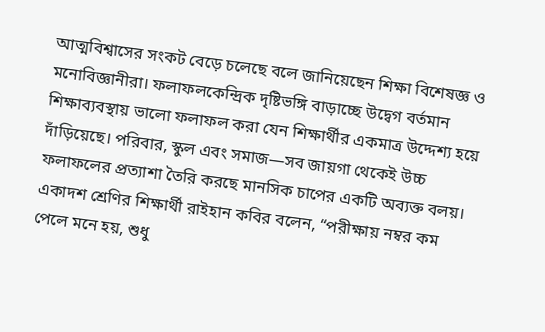আত্মবিশ্বাসের সংকট বেড়ে চলেছে বলে জানিয়েছেন শিক্ষা বিশেষজ্ঞ ও মনোবিজ্ঞানীরা। ফলাফলকেন্দ্রিক দৃষ্টিভঙ্গি বাড়াচ্ছে উদ্বেগ বর্তমান শিক্ষাব্যবস্থায় ভালো ফলাফল করা যেন শিক্ষার্থীর একমাত্র উদ্দেশ্য হয়ে দাঁড়িয়েছে। পরিবার, স্কুল এবং সমাজ—সব জায়গা থেকেই উচ্চ ফলাফলের প্রত্যাশা তৈরি করছে মানসিক চাপের একটি অব্যক্ত বলয়। একাদশ শ্রেণির শিক্ষার্থী রাইহান কবির বলেন, “পরীক্ষায় নম্বর কম পেলে মনে হয়, শুধু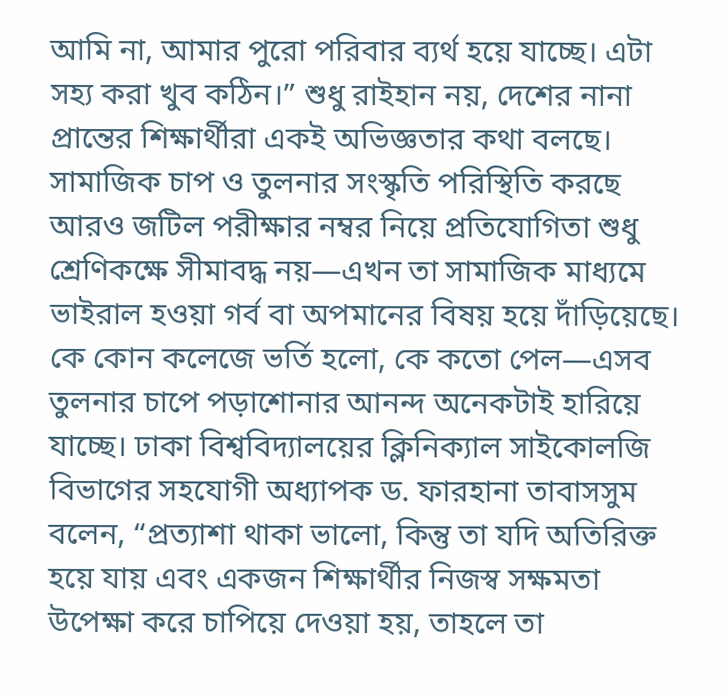আমি না, আমার পুরো পরিবার ব্যর্থ হয়ে যাচ্ছে। এটা সহ্য করা খুব কঠিন।” শুধু রাইহান নয়, দেশের নানা প্রান্তের শিক্ষার্থীরা একই অভিজ্ঞতার কথা বলছে। সামাজিক চাপ ও তুলনার সংস্কৃতি পরিস্থিতি করছে আরও জটিল পরীক্ষার নম্বর নিয়ে প্রতিযোগিতা শুধু শ্রেণিকক্ষে সীমাবদ্ধ নয়—এখন তা সামাজিক মাধ্যমে ভাইরাল হওয়া গর্ব বা অপমানের বিষয় হয়ে দাঁড়িয়েছে। কে কোন কলেজে ভর্তি হলো, কে কতো পেল—এসব তুলনার চাপে পড়াশোনার আনন্দ অনেকটাই হারিয়ে যাচ্ছে। ঢাকা বিশ্ববিদ্যালয়ের ক্লিনিক্যাল সাইকোলজি বিভাগের সহযোগী অধ্যাপক ড. ফারহানা তাবাসসুম বলেন, “প্রত্যাশা থাকা ভালো, কিন্তু তা যদি অতিরিক্ত হয়ে যায় এবং একজন শিক্ষার্থীর নিজস্ব সক্ষমতা উপেক্ষা করে চাপিয়ে দেওয়া হয়, তাহলে তা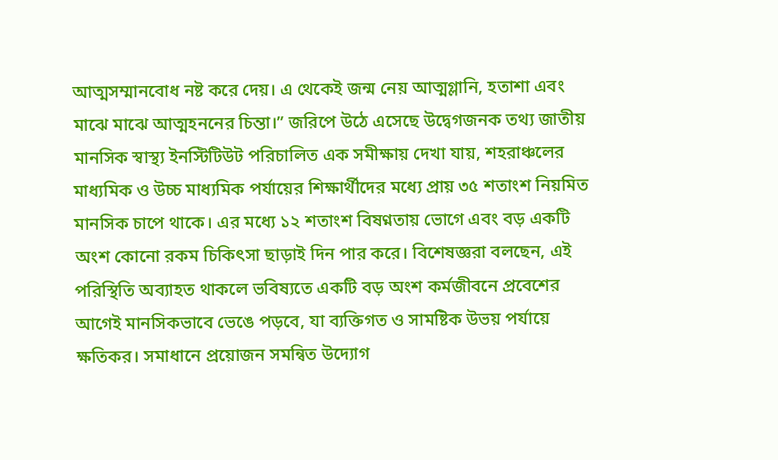আত্মসম্মানবোধ নষ্ট করে দেয়। এ থেকেই জন্ম নেয় আত্মগ্লানি, হতাশা এবং মাঝে মাঝে আত্মহননের চিন্তা।” জরিপে উঠে এসেছে উদ্বেগজনক তথ্য জাতীয় মানসিক স্বাস্থ্য ইনস্টিটিউট পরিচালিত এক সমীক্ষায় দেখা যায়, শহরাঞ্চলের মাধ্যমিক ও উচ্চ মাধ্যমিক পর্যায়ের শিক্ষার্থীদের মধ্যে প্রায় ৩৫ শতাংশ নিয়মিত মানসিক চাপে থাকে। এর মধ্যে ১২ শতাংশ বিষণ্নতায় ভোগে এবং বড় একটি অংশ কোনো রকম চিকিৎসা ছাড়াই দিন পার করে। বিশেষজ্ঞরা বলছেন, এই পরিস্থিতি অব্যাহত থাকলে ভবিষ্যতে একটি বড় অংশ কর্মজীবনে প্রবেশের আগেই মানসিকভাবে ভেঙে পড়বে, যা ব্যক্তিগত ও সামষ্টিক উভয় পর্যায়ে ক্ষতিকর। সমাধানে প্রয়োজন সমন্বিত উদ্যোগ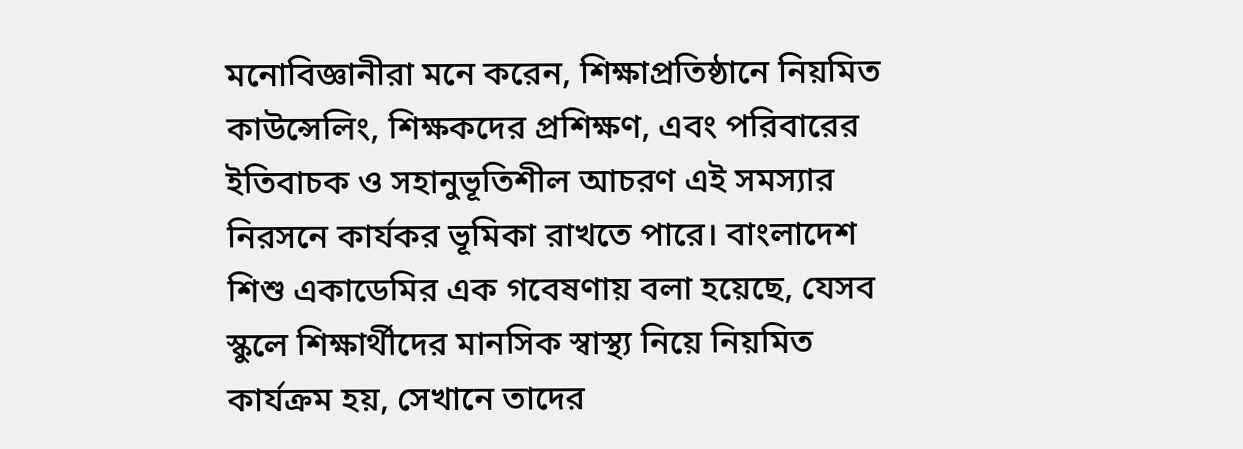মনোবিজ্ঞানীরা মনে করেন, শিক্ষাপ্রতিষ্ঠানে নিয়মিত কাউন্সেলিং, শিক্ষকদের প্রশিক্ষণ, এবং পরিবারের ইতিবাচক ও সহানুভূতিশীল আচরণ এই সমস্যার নিরসনে কার্যকর ভূমিকা রাখতে পারে। বাংলাদেশ শিশু একাডেমির এক গবেষণায় বলা হয়েছে, যেসব স্কুলে শিক্ষার্থীদের মানসিক স্বাস্থ্য নিয়ে নিয়মিত কার্যক্রম হয়, সেখানে তাদের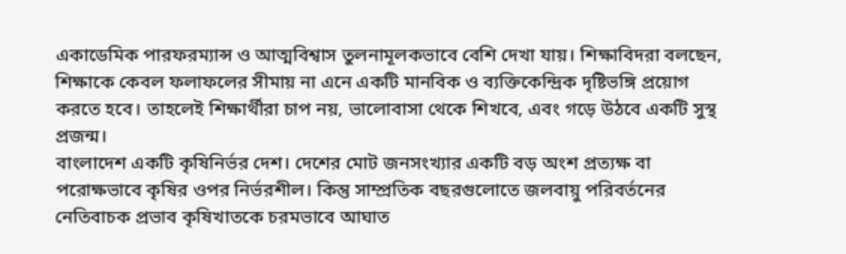একাডেমিক পারফরম্যান্স ও আত্মবিশ্বাস তুলনামূলকভাবে বেশি দেখা যায়। শিক্ষাবিদরা বলছেন, শিক্ষাকে কেবল ফলাফলের সীমায় না এনে একটি মানবিক ও ব্যক্তিকেন্দ্রিক দৃষ্টিভঙ্গি প্রয়োগ করতে হবে। তাহলেই শিক্ষার্থীরা চাপ নয়, ভালোবাসা থেকে শিখবে, এবং গড়ে উঠবে একটি সুস্থ প্রজন্ম।
বাংলাদেশ একটি কৃষিনির্ভর দেশ। দেশের মোট জনসংখ্যার একটি বড় অংশ প্রত্যক্ষ বা পরোক্ষভাবে কৃষির ওপর নির্ভরশীল। কিন্তু সাম্প্রতিক বছরগুলোতে জলবায়ু পরিবর্তনের নেতিবাচক প্রভাব কৃষিখাতকে চরমভাবে আঘাত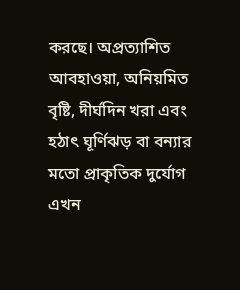করছে। অপ্রত্যাশিত আবহাওয়া, অনিয়মিত বৃষ্টি, দীর্ঘদিন খরা এবং হঠাৎ ঘূর্ণিঝড় বা বন্যার মতো প্রাকৃতিক দুর্যোগ এখন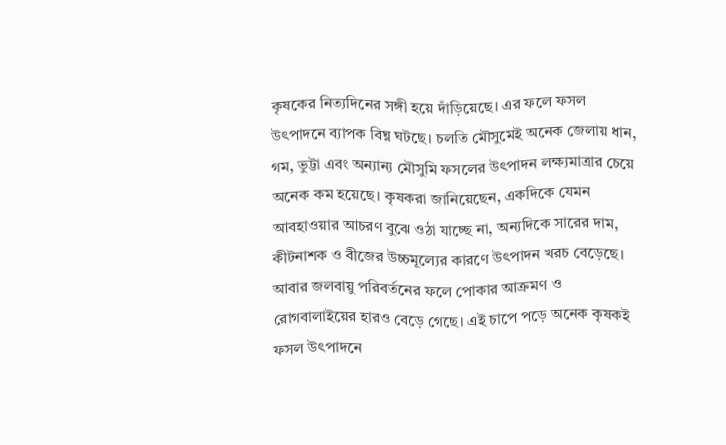কৃষকের নিত্যদিনের সঙ্গী হয়ে দাঁড়িয়েছে। এর ফলে ফসল উৎপাদনে ব্যাপক বিঘ্ন ঘটছে। চলতি মৌসুমেই অনেক জেলায় ধান, গম, ভুট্টা এবং অন্যান্য মৌসুমি ফসলের উৎপাদন লক্ষ্যমাত্রার চেয়ে অনেক কম হয়েছে। কৃষকরা জানিয়েছেন, একদিকে যেমন আবহাওয়ার আচরণ বুঝে ওঠা যাচ্ছে না, অন্যদিকে সারের দাম, কীটনাশক ও বীজের উচ্চমূল্যের কারণে উৎপাদন খরচ বেড়েছে। আবার জলবায়ু পরিবর্তনের ফলে পোকার আক্রমণ ও রোগবালাইয়ের হারও বেড়ে গেছে। এই চাপে পড়ে অনেক কৃষকই ফসল উৎপাদনে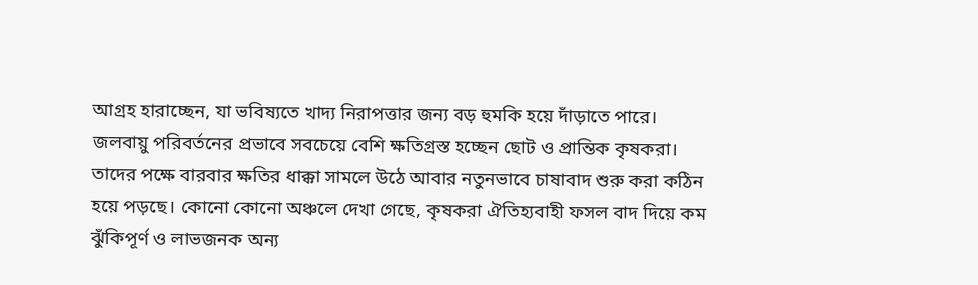আগ্রহ হারাচ্ছেন, যা ভবিষ্যতে খাদ্য নিরাপত্তার জন্য বড় হুমকি হয়ে দাঁড়াতে পারে। জলবায়ু পরিবর্তনের প্রভাবে সবচেয়ে বেশি ক্ষতিগ্রস্ত হচ্ছেন ছোট ও প্রান্তিক কৃষকরা। তাদের পক্ষে বারবার ক্ষতির ধাক্কা সামলে উঠে আবার নতুনভাবে চাষাবাদ শুরু করা কঠিন হয়ে পড়ছে। কোনো কোনো অঞ্চলে দেখা গেছে, কৃষকরা ঐতিহ্যবাহী ফসল বাদ দিয়ে কম ঝুঁকিপূর্ণ ও লাভজনক অন্য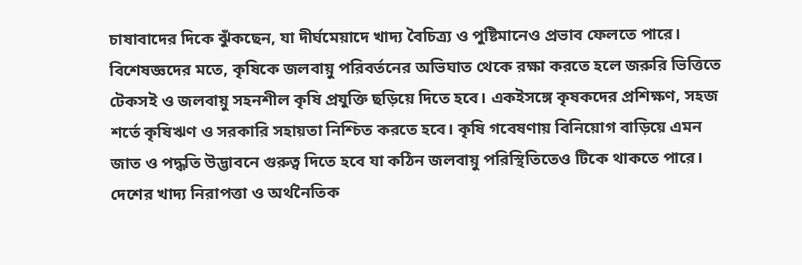চাষাবাদের দিকে ঝুঁকছেন, যা দীর্ঘমেয়াদে খাদ্য বৈচিত্র্য ও পুষ্টিমানেও প্রভাব ফেলতে পারে। বিশেষজ্ঞদের মতে, কৃষিকে জলবায়ু পরিবর্তনের অভিঘাত থেকে রক্ষা করতে হলে জরুরি ভিত্তিতে টেকসই ও জলবায়ু সহনশীল কৃষি প্রযুক্তি ছড়িয়ে দিতে হবে। একইসঙ্গে কৃষকদের প্রশিক্ষণ, সহজ শর্তে কৃষিঋণ ও সরকারি সহায়তা নিশ্চিত করতে হবে। কৃষি গবেষণায় বিনিয়োগ বাড়িয়ে এমন জাত ও পদ্ধতি উদ্ভাবনে গুরুত্ব দিতে হবে যা কঠিন জলবায়ু পরিস্থিতিতেও টিকে থাকতে পারে। দেশের খাদ্য নিরাপত্তা ও অর্থনৈতিক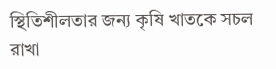স্থিতিশীলতার জন্য কৃষি খাতকে সচল রাখা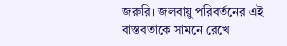জরুরি। জলবায়ু পরিবর্তনের এই বাস্তবতাকে সামনে রেখে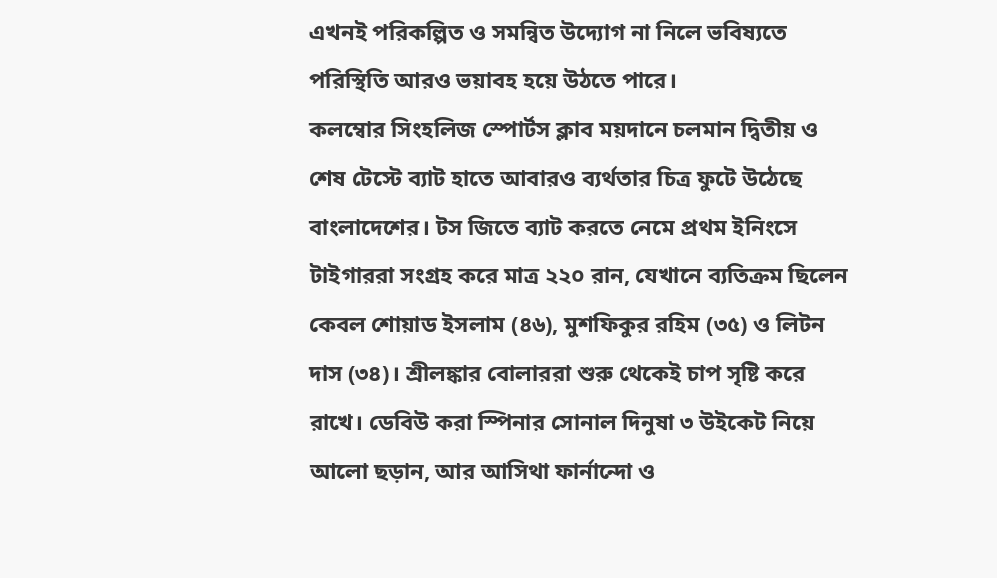এখনই পরিকল্পিত ও সমন্বিত উদ্যোগ না নিলে ভবিষ্যতে পরিস্থিতি আরও ভয়াবহ হয়ে উঠতে পারে।
কলম্বোর সিংহলিজ স্পোর্টস ক্লাব ময়দানে চলমান দ্বিতীয় ও শেষ টেস্টে ব্যাট হাতে আবারও ব্যর্থতার চিত্র ফুটে উঠেছে বাংলাদেশের। টস জিতে ব্যাট করতে নেমে প্রথম ইনিংসে টাইগাররা সংগ্রহ করে মাত্র ২২০ রান, যেখানে ব্যতিক্রম ছিলেন কেবল শোয়াড ইসলাম (৪৬), মুশফিকুর রহিম (৩৫) ও লিটন দাস (৩৪)। শ্রীলঙ্কার বোলাররা শুরু থেকেই চাপ সৃষ্টি করে রাখে। ডেবিউ করা স্পিনার সোনাল দিনুষা ৩ উইকেট নিয়ে আলো ছড়ান, আর আসিথা ফার্নান্দো ও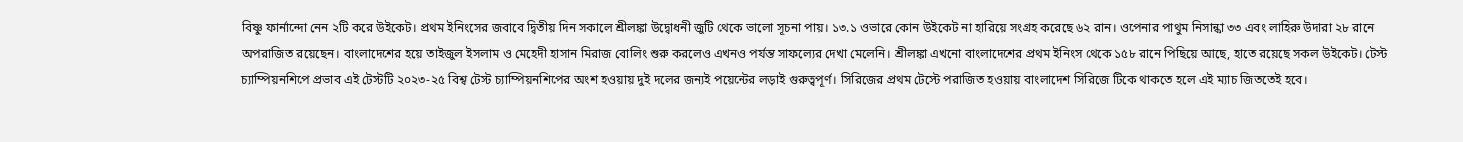বিষ্ণু ফার্নান্দো নেন ২টি করে উইকেট। প্রথম ইনিংসের জবাবে দ্বিতীয় দিন সকালে শ্রীলঙ্কা উদ্বোধনী জুটি থেকে ভালো সূচনা পায়। ১৩.১ ওভারে কোন উইকেট না হারিয়ে সংগ্রহ করেছে ৬২ রান। ওপেনার পাথুম নিসান্কা ৩৩ এবং লাহিরু উদারা ২৮ রানে অপরাজিত রয়েছেন। বাংলাদেশের হয়ে তাইজুল ইসলাম ও মেহেদী হাসান মিরাজ বোলিং শুরু করলেও এখনও পর্যন্ত সাফল্যের দেখা মেলেনি। শ্রীলঙ্কা এখনো বাংলাদেশের প্রথম ইনিংস থেকে ১৫৮ রানে পিছিয়ে আছে, হাতে রয়েছে সকল উইকেট। টেস্ট চ্যাম্পিয়নশিপে প্রভাব এই টেস্টটি ২০২৩-২৫ বিশ্ব টেস্ট চ্যাম্পিয়নশিপের অংশ হওয়ায় দুই দলের জন্যই পয়েন্টের লড়াই গুরুত্বপূর্ণ। সিরিজের প্রথম টেস্টে পরাজিত হওয়ায় বাংলাদেশ সিরিজে টিকে থাকতে হলে এই ম্যাচ জিততেই হবে।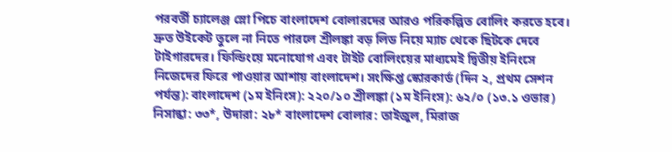পরবর্তী চ্যালেঞ্জ স্লো পিচে বাংলাদেশ বোলারদের আরও পরিকল্পিত বোলিং করতে হবে। দ্রুত উইকেট তুলে না নিতে পারলে শ্রীলঙ্কা বড় লিড নিয়ে ম্যাচ থেকে ছিটকে দেবে টাইগারদের। ফিল্ডিংয়ে মনোযোগ এবং টাইট বোলিংয়ের মাধ্যমেই দ্বিতীয় ইনিংসে নিজেদের ফিরে পাওয়ার আশায় বাংলাদেশ। সংক্ষিপ্ত স্কোরকার্ড (দিন ২, প্রথম সেশন পর্যন্ত): বাংলাদেশ (১ম ইনিংস): ২২০/১০ শ্রীলঙ্কা (১ম ইনিংস): ৬২/০ (১৩.১ ওভার) নিসান্কা: ৩৩*, উদারা: ২৮* বাংলাদেশ বোলার: তাইজুল, মিরাজ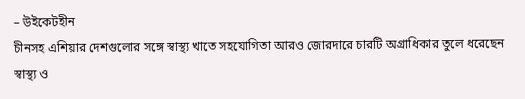– উইকেটহীন
চীনসহ এশিয়ার দেশগুলোর সঙ্গে স্বাস্থ্য খাতে সহযোগিতা আরও জোরদারে চারটি অগ্রাধিকার তুলে ধরেছেন স্বাস্থ্য ও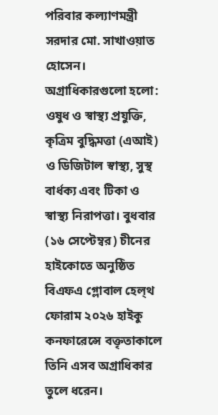পরিবার কল্যাণমন্ত্রী সরদার মো. সাখাওয়াত হোসেন। অগ্রাধিকারগুলো হলো: ওষুধ ও স্বাস্থ্য প্রযুক্তি, কৃত্রিম বুদ্ধিমত্তা (এআই) ও ডিজিটাল স্বাস্থ্য, সুস্থ বার্ধক্য এবং টিকা ও স্বাস্থ্য নিরাপত্তা। বুধবার (১৬ সেপ্টেম্বর) চীনের হাইকোতে অনুষ্ঠিত বিএফএ গ্লোবাল হেল্থ ফোরাম ২০২৬ হাইকু কনফারেন্সে বক্তৃতাকালে তিনি এসব অগ্রাধিকার তুলে ধরেন।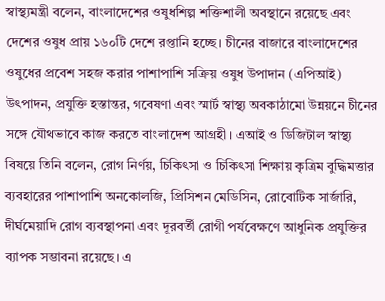স্বাস্থ্যমন্ত্রী বলেন, বাংলাদেশের ওষুধশিল্প শক্তিশালী অবস্থানে রয়েছে এবং দেশের ওষুধ প্রায় ১৬০টি দেশে রপ্তানি হচ্ছে। চীনের বাজারে বাংলাদেশের ওষুধের প্রবেশ সহজ করার পাশাপাশি সক্রিয় ওষুধ উপাদান (এপিআই) উৎপাদন, প্রযুক্তি হস্তান্তর, গবেষণা এবং স্মার্ট স্বাস্থ্য অবকাঠামো উন্নয়নে চীনের সঙ্গে যৌথভাবে কাজ করতে বাংলাদেশ আগ্রহী। এআই ও ডিজিটাল স্বাস্থ্য বিষয়ে তিনি বলেন, রোগ নির্ণয়, চিকিৎসা ও চিকিৎসা শিক্ষায় কৃত্রিম বুদ্ধিমত্তার ব্যবহারের পাশাপাশি অনকোলজি, প্রিসিশন মেডিসিন, রোবোটিক সার্জারি, দীর্ঘমেয়াদি রোগ ব্যবস্থাপনা এবং দূরবর্তী রোগী পর্যবেক্ষণে আধুনিক প্রযুক্তির ব্যাপক সম্ভাবনা রয়েছে। এ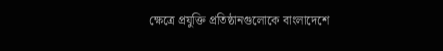ক্ষেত্রে প্রযুক্তি প্রতিষ্ঠানগুলোকে বাংলাদেশে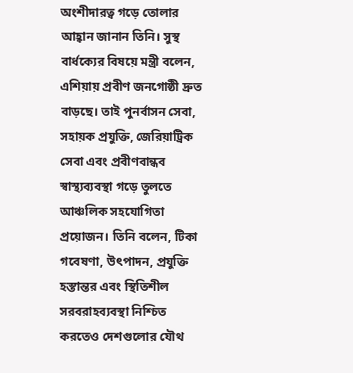অংশীদারত্ব গড়ে তোলার আহ্বান জানান তিনি। সুস্থ বার্ধক্যের বিষয়ে মন্ত্রী বলেন, এশিয়ায় প্রবীণ জনগোষ্ঠী দ্রুত বাড়ছে। তাই পুনর্বাসন সেবা, সহায়ক প্রযুক্তি, জেরিয়াট্রিক সেবা এবং প্রবীণবান্ধব স্বাস্থ্যব্যবস্থা গড়ে তুলতে আঞ্চলিক সহযোগিতা প্রয়োজন। তিনি বলেন, টিকা গবেষণা, উৎপাদন, প্রযুক্তি হস্তান্তর এবং স্থিতিশীল সরবরাহব্যবস্থা নিশ্চিত করতেও দেশগুলোর যৌথ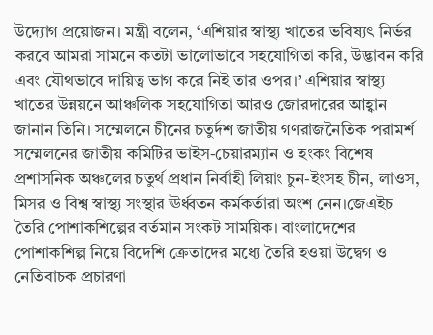উদ্যোগ প্রয়োজন। মন্ত্রী বলেন, ‘এশিয়ার স্বাস্থ্য খাতের ভবিষ্যৎ নির্ভর করবে আমরা সামনে কতটা ভালোভাবে সহযোগিতা করি, উদ্ভাবন করি এবং যৌথভাবে দায়িত্ব ভাগ করে নিই তার ওপর।’ এশিয়ার স্বাস্থ্য খাতের উন্নয়নে আঞ্চলিক সহযোগিতা আরও জোরদারের আহ্বান জানান তিনি। সম্মেলনে চীনের চতুর্দশ জাতীয় গণরাজনৈতিক পরামর্শ সম্মেলনের জাতীয় কমিটির ভাইস-চেয়ারম্যান ও হংকং বিশেষ প্রশাসনিক অঞ্চলের চতুর্থ প্রধান নির্বাহী লিয়াং চুন-ইংসহ চীন, লাওস, মিসর ও বিশ্ব স্বাস্থ্য সংস্থার ঊর্ধ্বতন কর্মকর্তারা অংশ নেন।জেএইচ
তৈরি পোশাকশিল্পের বর্তমান সংকট সাময়িক। বাংলাদেশের পোশাকশিল্প নিয়ে বিদেশি ক্রেতাদের মধ্যে তৈরি হওয়া উদ্বেগ ও নেতিবাচক প্রচারণা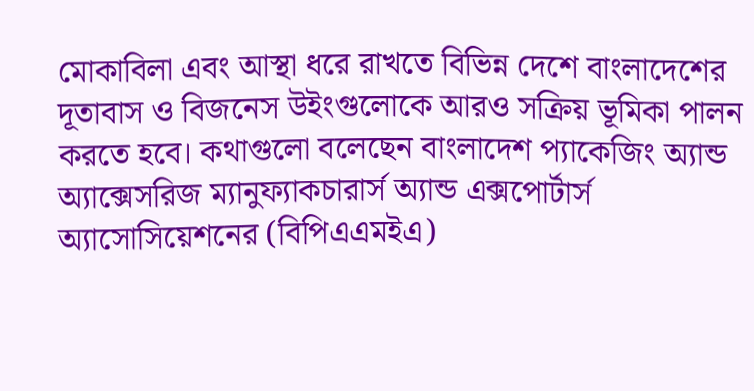মোকাবিলা এবং আস্থা ধরে রাখতে বিভিন্ন দেশে বাংলাদেশের দূতাবাস ও বিজনেস উইংগুলোকে আরও সক্রিয় ভূমিকা পালন করতে হবে। কথাগুলো বলেছেন বাংলাদেশ প্যাকেজিং অ্যান্ড অ্যাক্সেসরিজ ম্যানুফ্যাকচারার্স অ্যান্ড এক্সপোর্টার্স অ্যাসোসিয়েশনের (বিপিএএমইএ)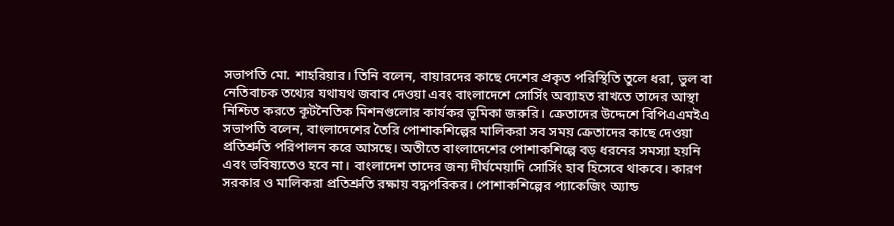সভাপতি মো. শাহরিয়ার। তিনি বলেন, বায়ারদের কাছে দেশের প্রকৃত পরিস্থিতি তুলে ধরা, ভুল বা নেতিবাচক তথ্যের যথাযথ জবাব দেওয়া এবং বাংলাদেশে সোর্সিং অব্যাহত রাখতে তাদের আস্থা নিশ্চিত করতে কূটনৈতিক মিশনগুলোর কার্যকর ভূমিকা জরুরি। ক্রেতাদের উদ্দেশে বিপিএএমইএ সভাপতি বলেন, বাংলাদেশের তৈরি পোশাকশিল্পের মালিকরা সব সময় ক্রেতাদের কাছে দেওয়া প্রতিশ্রুতি পরিপালন করে আসছে। অতীতে বাংলাদেশের পোশাকশিল্পে বড় ধরনের সমস্যা হয়নি এবং ভবিষ্যতেও হবে না। বাংলাদেশ তাদের জন্য দীর্ঘমেয়াদি সোর্সিং হাব হিসেবে থাকবে। কারণ সরকার ও মালিকরা প্রতিশ্রুতি রক্ষায় বদ্ধপরিকর। পোশাকশিল্পের প্যাকেজিং অ্যান্ড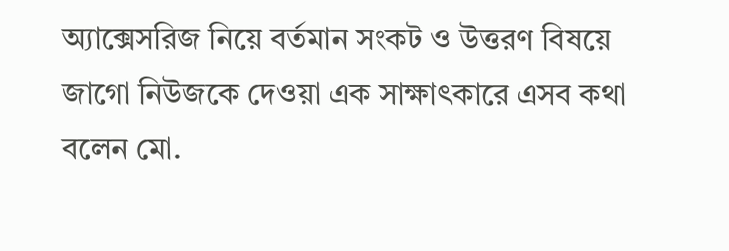অ্যাক্সেসরিজ নিয়ে বর্তমান সংকট ও উত্তরণ বিষয়ে জাগো নিউজকে দেওয়া এক সাক্ষাৎকারে এসব কথা বলেন মো.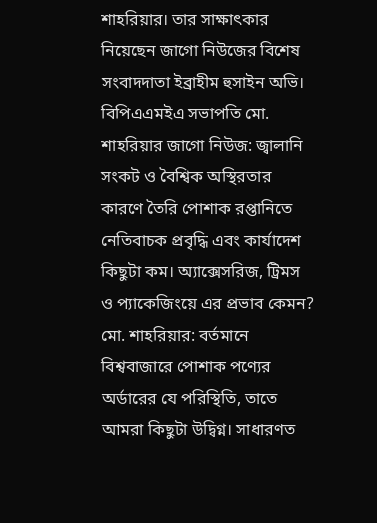শাহরিয়ার। তার সাক্ষাৎকার নিয়েছেন জাগো নিউজের বিশেষ সংবাদদাতা ইব্রাহীম হুসাইন অভি। বিপিএএমইএ সভাপতি মো. শাহরিয়ার জাগো নিউজ: জ্বালানি সংকট ও বৈশ্বিক অস্থিরতার কারণে তৈরি পোশাক রপ্তানিতে নেতিবাচক প্রবৃদ্ধি এবং কার্যাদেশ কিছুটা কম। অ্যাক্সেসরিজ, ট্রিমস ও প্যাকেজিংয়ে এর প্রভাব কেমন? মো. শাহরিয়ার: বর্তমানে বিশ্ববাজারে পোশাক পণ্যের অর্ডারের যে পরিস্থিতি, তাতে আমরা কিছুটা উদ্বিগ্ন। সাধারণত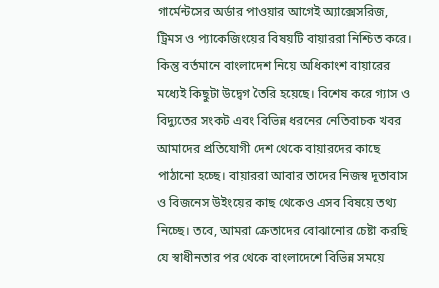গার্মেন্টসের অর্ডার পাওয়ার আগেই অ্যাক্সেসরিজ, ট্রিমস ও প্যাকেজিংয়ের বিষয়টি বায়াররা নিশ্চিত করে। কিন্তু বর্তমানে বাংলাদেশ নিয়ে অধিকাংশ বায়ারের মধ্যেই কিছুটা উদ্বেগ তৈরি হয়েছে। বিশেষ করে গ্যাস ও বিদ্যুতের সংকট এবং বিভিন্ন ধরনের নেতিবাচক খবর আমাদের প্রতিযোগী দেশ থেকে বায়ারদের কাছে পাঠানো হচ্ছে। বায়াররা আবার তাদের নিজস্ব দূতাবাস ও বিজনেস উইংয়ের কাছ থেকেও এসব বিষয়ে তথ্য নিচ্ছে। তবে, আমরা ক্রেতাদের বোঝানোর চেষ্টা করছি যে স্বাধীনতার পর থেকে বাংলাদেশে বিভিন্ন সময়ে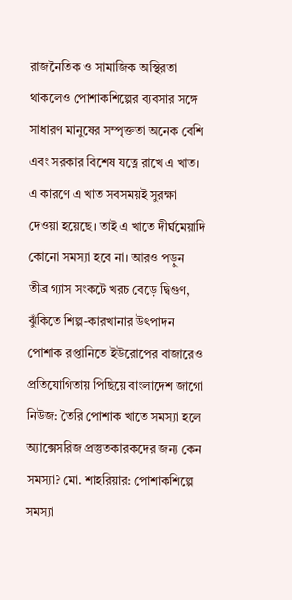রাজনৈতিক ও সামাজিক অস্থিরতা থাকলেও পোশাকশিল্পের ব্যবসার সঙ্গে সাধারণ মানুষের সম্পৃক্ততা অনেক বেশি এবং সরকার বিশেষ যত্নে রাখে এ খাত। এ কারণে এ খাত সবসময়ই সুরক্ষা দেওয়া হয়েছে। তাই এ খাতে দীর্ঘমেয়াদি কোনো সমস্যা হবে না। আরও পড়ুন তীব্র গ্যাস সংকটে খরচ বেড়ে দ্বিগুণ, ঝুঁকিতে শিল্প-কারখানার উৎপাদন পোশাক রপ্তানিতে ইউরোপের বাজারেও প্রতিযোগিতায় পিছিয়ে বাংলাদেশ জাগো নিউজ: তৈরি পোশাক খাতে সমস্যা হলে অ্যাক্সেসরিজ প্রস্তুতকারকদের জন্য কেন সমস্যা? মো. শাহরিয়ার: পোশাকশিল্পে সমস্যা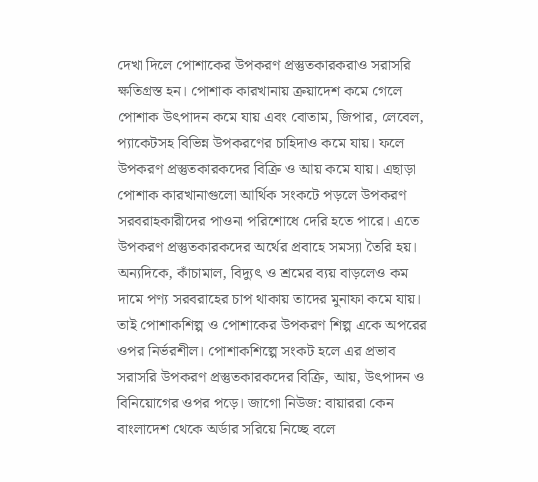দেখা দিলে পোশাকের উপকরণ প্রস্তুতকারকরাও সরাসরি ক্ষতিগ্রস্ত হন। পোশাক কারখানায় ক্রয়াদেশ কমে গেলে পোশাক উৎপাদন কমে যায় এবং বোতাম, জিপার, লেবেল, প্যাকেটসহ বিভিন্ন উপকরণের চাহিদাও কমে যায়। ফলে উপকরণ প্রস্তুতকারকদের বিক্রি ও আয় কমে যায়। এছাড়া পোশাক কারখানাগুলো আর্থিক সংকটে পড়লে উপকরণ সরবরাহকারীদের পাওনা পরিশোধে দেরি হতে পারে। এতে উপকরণ প্রস্তুতকারকদের অর্থের প্রবাহে সমস্যা তৈরি হয়। অন্যদিকে, কাঁচামাল, বিদ্যুৎ ও শ্রমের ব্যয় বাড়লেও কম দামে পণ্য সরবরাহের চাপ থাকায় তাদের মুনাফা কমে যায়। তাই পোশাকশিল্প ও পোশাকের উপকরণ শিল্প একে অপরের ওপর নির্ভরশীল। পোশাকশিল্পে সংকট হলে এর প্রভাব সরাসরি উপকরণ প্রস্তুতকারকদের বিক্রি, আয়, উৎপাদন ও বিনিয়োগের ওপর পড়ে। জাগো নিউজ: বায়াররা কেন বাংলাদেশ থেকে অর্ডার সরিয়ে নিচ্ছে বলে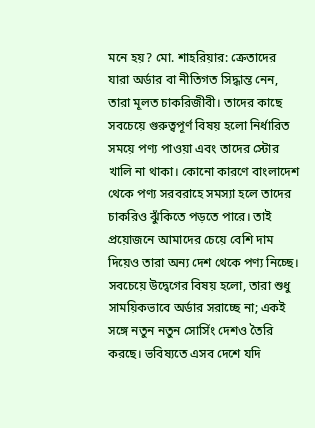মনে হয়? মো. শাহরিয়ার: ক্রেতাদের যারা অর্ডার বা নীতিগত সিদ্ধান্ত নেন, তারা মূলত চাকরিজীবী। তাদের কাছে সবচেয়ে গুরুত্বপূর্ণ বিষয় হলো নির্ধারিত সময়ে পণ্য পাওয়া এবং তাদের স্টোর খালি না থাকা। কোনো কারণে বাংলাদেশ থেকে পণ্য সরবরাহে সমস্যা হলে তাদের চাকরিও ঝুঁকিতে পড়তে পারে। তাই প্রয়োজনে আমাদের চেয়ে বেশি দাম দিয়েও তারা অন্য দেশ থেকে পণ্য নিচ্ছে। সবচেয়ে উদ্বেগের বিষয় হলো, তারা শুধু সাময়িকভাবে অর্ডার সরাচ্ছে না; একই সঙ্গে নতুন নতুন সোর্সিং দেশও তৈরি করছে। ভবিষ্যতে এসব দেশে যদি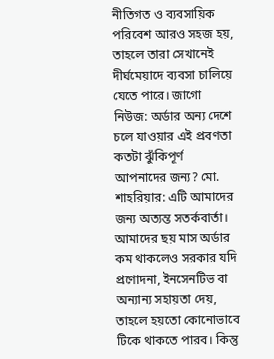নীতিগত ও ব্যবসায়িক পরিবেশ আরও সহজ হয়, তাহলে তারা সেখানেই দীর্ঘমেয়াদে ব্যবসা চালিয়ে যেতে পারে। জাগো নিউজ: অর্ডার অন্য দেশে চলে যাওয়ার এই প্রবণতা কতটা ঝুঁকিপূর্ণ আপনাদের জন্য? মো. শাহরিয়ার: এটি আমাদের জন্য অত্যন্ত সতর্কবার্তা। আমাদের ছয় মাস অর্ডার কম থাকলেও সরকার যদি প্রণোদনা, ইনসেনটিভ বা অন্যান্য সহায়তা দেয়, তাহলে হয়তো কোনোভাবে টিকে থাকতে পারব। কিন্তু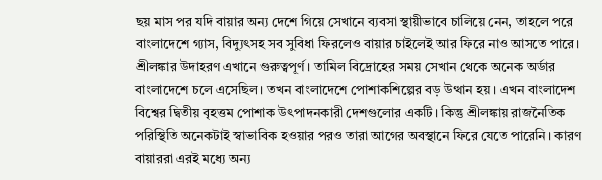ছয় মাস পর যদি বায়ার অন্য দেশে গিয়ে সেখানে ব্যবসা স্থায়ীভাবে চালিয়ে নেন, তাহলে পরে বাংলাদেশে গ্যাস, বিদ্যুৎসহ সব সুবিধা ফিরলেও বায়ার চাইলেই আর ফিরে নাও আসতে পারে। শ্রীলঙ্কার উদাহরণ এখানে গুরুত্বপূর্ণ। তামিল বিদ্রোহের সময় সেখান থেকে অনেক অর্ডার বাংলাদেশে চলে এসেছিল। তখন বাংলাদেশে পোশাকশিল্পের বড় উত্থান হয়। এখন বাংলাদেশ বিশ্বের দ্বিতীয় বৃহত্তম পোশাক উৎপাদনকারী দেশগুলোর একটি। কিন্তু শ্রীলঙ্কায় রাজনৈতিক পরিস্থিতি অনেকটাই স্বাভাবিক হওয়ার পরও তারা আগের অবস্থানে ফিরে যেতে পারেনি। কারণ বায়াররা এরই মধ্যে অন্য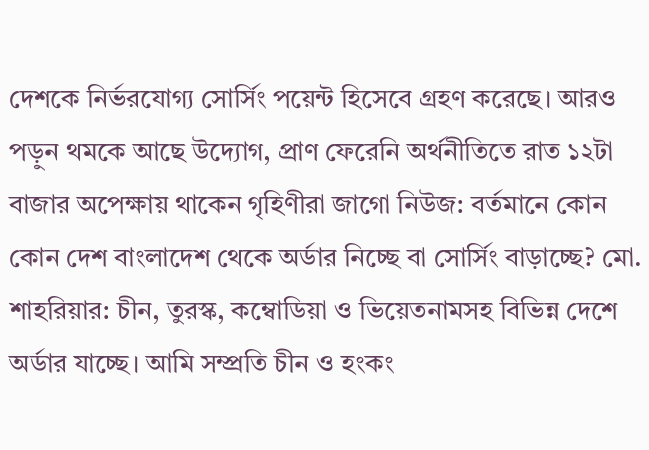দেশকে নির্ভরযোগ্য সোর্সিং পয়েন্ট হিসেবে গ্রহণ করেছে। আরও পড়ুন থমকে আছে উদ্যোগ, প্রাণ ফেরেনি অর্থনীতিতে রাত ১২টা বাজার অপেক্ষায় থাকেন গৃহিণীরা জাগো নিউজ: বর্তমানে কোন কোন দেশ বাংলাদেশ থেকে অর্ডার নিচ্ছে বা সোর্সিং বাড়াচ্ছে? মো. শাহরিয়ার: চীন, তুরস্ক, কম্বোডিয়া ও ভিয়েতনামসহ বিভিন্ন দেশে অর্ডার যাচ্ছে। আমি সম্প্রতি চীন ও হংকং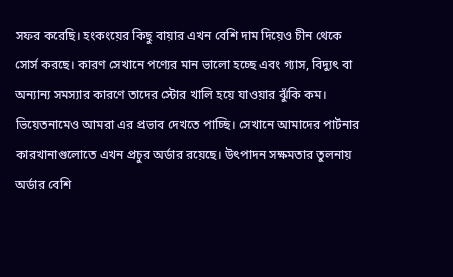সফর করেছি। হংকংয়ের কিছু বায়ার এখন বেশি দাম দিয়েও চীন থেকে সোর্স করছে। কারণ সেখানে পণ্যের মান ভালো হচ্ছে এবং গ্যাস, বিদ্যুৎ বা অন্যান্য সমস্যার কারণে তাদের স্টোর খালি হয়ে যাওয়ার ঝুঁকি কম। ভিয়েতনামেও আমরা এর প্রভাব দেখতে পাচ্ছি। সেখানে আমাদের পার্টনার কারখানাগুলোতে এখন প্রচুর অর্ডার রয়েছে। উৎপাদন সক্ষমতার তুলনায় অর্ডার বেশি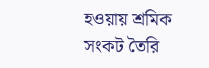হওয়ায় শ্রমিক সংকট তৈরি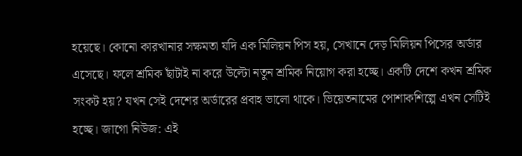হয়েছে। কোনো কারখানার সক্ষমতা যদি এক মিলিয়ন পিস হয়, সেখানে দেড় মিলিয়ন পিসের অর্ডার এসেছে। ফলে শ্রমিক ছাঁটাই না করে উল্টো নতুন শ্রমিক নিয়োগ করা হচ্ছে। একটি দেশে কখন শ্রমিক সংকট হয়? যখন সেই দেশের অর্ডারের প্রবাহ ভালো থাকে। ভিয়েতনামের পোশাকশিল্পে এখন সেটিই হচ্ছে। জাগো নিউজ: এই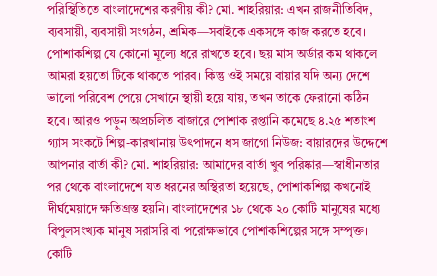পরিস্থিতিতে বাংলাদেশের করণীয় কী? মো. শাহরিয়ার: এখন রাজনীতিবিদ, ব্যবসায়ী, ব্যবসায়ী সংগঠন, শ্রমিক—সবাইকে একসঙ্গে কাজ করতে হবে। পোশাকশিল্প যে কোনো মূল্যে ধরে রাখতে হবে। ছয় মাস অর্ডার কম থাকলে আমরা হয়তো টিকে থাকতে পারব। কিন্তু ওই সময়ে বায়ার যদি অন্য দেশে ভালো পরিবেশ পেয়ে সেখানে স্থায়ী হয়ে যায়, তখন তাকে ফেরানো কঠিন হবে। আরও পড়ুন অপ্রচলিত বাজারে পোশাক রপ্তানি কমেছে ৪.২৫ শতাংশ গ্যাস সংকটে শিল্প-কারখানায় উৎপাদনে ধস জাগো নিউজ: বায়ারদের উদ্দেশে আপনার বার্তা কী? মো. শাহরিয়ার: আমাদের বার্তা খুব পরিষ্কার—স্বাধীনতার পর থেকে বাংলাদেশে যত ধরনের অস্থিরতা হয়েছে, পোশাকশিল্প কখনোই দীর্ঘমেয়াদে ক্ষতিগ্রস্ত হয়নি। বাংলাদেশের ১৮ থেকে ২০ কোটি মানুষের মধ্যে বিপুলসংখ্যক মানুষ সরাসরি বা পরোক্ষভাবে পোশাকশিল্পের সঙ্গে সম্পৃক্ত। কোটি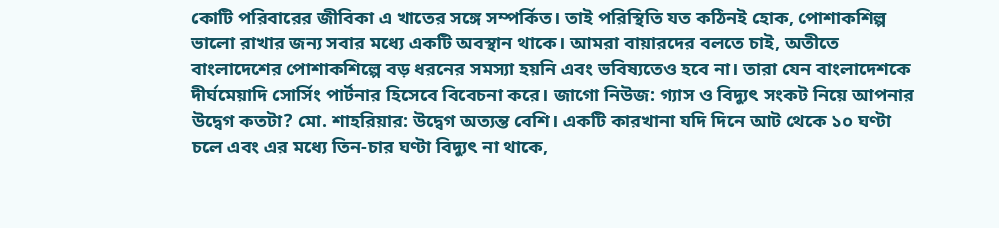কোটি পরিবারের জীবিকা এ খাতের সঙ্গে সম্পর্কিত। তাই পরিস্থিতি যত কঠিনই হোক, পোশাকশিল্প ভালো রাখার জন্য সবার মধ্যে একটি অবস্থান থাকে। আমরা বায়ারদের বলতে চাই, অতীতে বাংলাদেশের পোশাকশিল্পে বড় ধরনের সমস্যা হয়নি এবং ভবিষ্যতেও হবে না। তারা যেন বাংলাদেশকে দীর্ঘমেয়াদি সোর্সিং পার্টনার হিসেবে বিবেচনা করে। জাগো নিউজ: গ্যাস ও বিদ্যুৎ সংকট নিয়ে আপনার উদ্বেগ কতটা? মো. শাহরিয়ার: উদ্বেগ অত্যন্ত বেশি। একটি কারখানা যদি দিনে আট থেকে ১০ ঘণ্টা চলে এবং এর মধ্যে তিন-চার ঘণ্টা বিদ্যুৎ না থাকে,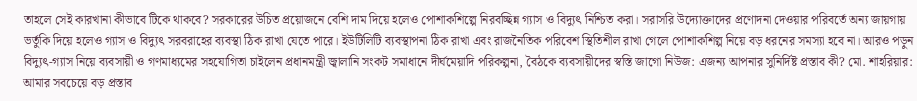তাহলে সেই কারখানা কীভাবে টিকে থাকবে? সরকারের উচিত প্রয়োজনে বেশি দাম দিয়ে হলেও পোশাকশিল্পে নিরবচ্ছিন্ন গ্যাস ও বিদ্যুৎ নিশ্চিত করা। সরাসরি উদ্যোক্তাদের প্রণোদনা দেওয়ার পরিবর্তে অন্য জায়গায় ভর্তুকি দিয়ে হলেও গ্যাস ও বিদ্যুৎ সরবরাহের ব্যবস্থা ঠিক রাখা যেতে পারে। ইউটিলিটি ব্যবস্থাপনা ঠিক রাখা এবং রাজনৈতিক পরিবেশ স্থিতিশীল রাখা গেলে পোশাকশিল্প নিয়ে বড় ধরনের সমস্যা হবে না। আরও পড়ুন বিদ্যুৎ-গ্যাস নিয়ে ব্যবসায়ী ও গণমাধ্যমের সহযোগিতা চাইলেন প্রধানমন্ত্রী জ্বালানি সংকট সমাধানে দীর্ঘমেয়াদি পরিকল্পনা, বৈঠকে ব্যবসায়ীদের স্বস্তি জাগো নিউজ: এজন্য আপনার সুনির্দিষ্ট প্রস্তাব কী? মো. শাহরিয়ার: আমার সবচেয়ে বড় প্রস্তাব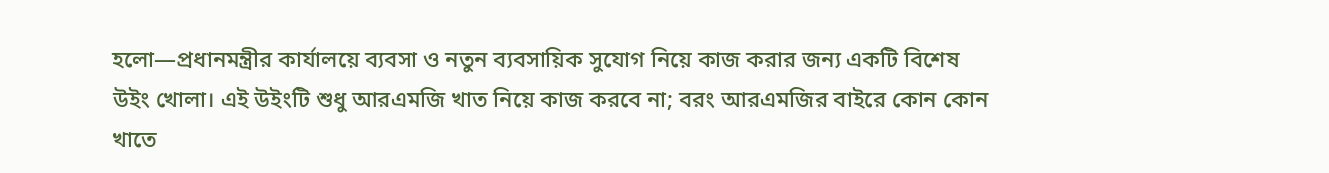হলো—প্রধানমন্ত্রীর কার্যালয়ে ব্যবসা ও নতুন ব্যবসায়িক সুযোগ নিয়ে কাজ করার জন্য একটি বিশেষ উইং খোলা। এই উইংটি শুধু আরএমজি খাত নিয়ে কাজ করবে না; বরং আরএমজির বাইরে কোন কোন খাতে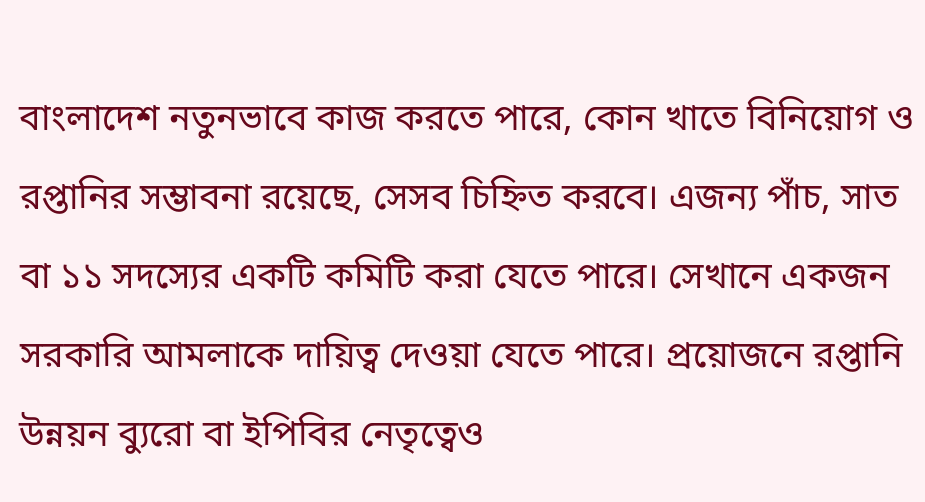বাংলাদেশ নতুনভাবে কাজ করতে পারে, কোন খাতে বিনিয়োগ ও রপ্তানির সম্ভাবনা রয়েছে, সেসব চিহ্নিত করবে। এজন্য পাঁচ, সাত বা ১১ সদস্যের একটি কমিটি করা যেতে পারে। সেখানে একজন সরকারি আমলাকে দায়িত্ব দেওয়া যেতে পারে। প্রয়োজনে রপ্তানি উন্নয়ন ব্যুরো বা ইপিবির নেতৃত্বেও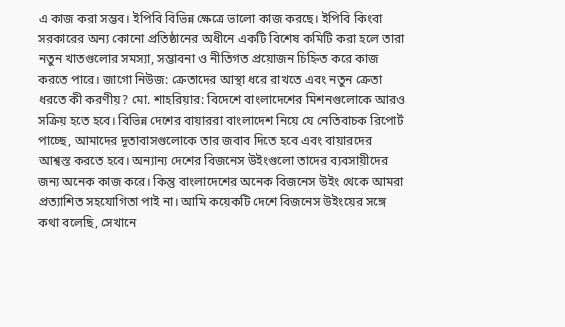এ কাজ করা সম্ভব। ইপিবি বিভিন্ন ক্ষেত্রে ভালো কাজ করছে। ইপিবি কিংবা সরকারের অন্য কোনো প্রতিষ্ঠানের অধীনে একটি বিশেষ কমিটি করা হলে তারা নতুন খাতগুলোর সমস্যা, সম্ভাবনা ও নীতিগত প্রয়োজন চিহ্নিত করে কাজ করতে পারে। জাগো নিউজ: ক্রেতাদের আস্থা ধরে রাখতে এবং নতুন ক্রেতা ধরতে কী করণীয়? মো. শাহরিয়ার: বিদেশে বাংলাদেশের মিশনগুলোকে আরও সক্রিয় হতে হবে। বিভিন্ন দেশের বায়াররা বাংলাদেশ নিয়ে যে নেতিবাচক রিপোর্ট পাচ্ছে, আমাদের দূতাবাসগুলোকে তার জবাব দিতে হবে এবং বায়ারদের আশ্বস্ত করতে হবে। অন্যান্য দেশের বিজনেস উইংগুলো তাদের ব্যবসায়ীদের জন্য অনেক কাজ করে। কিন্তু বাংলাদেশের অনেক বিজনেস উইং থেকে আমরা প্রত্যাশিত সহযোগিতা পাই না। আমি কয়েকটি দেশে বিজনেস উইংয়ের সঙ্গে কথা বলেছি, সেখানে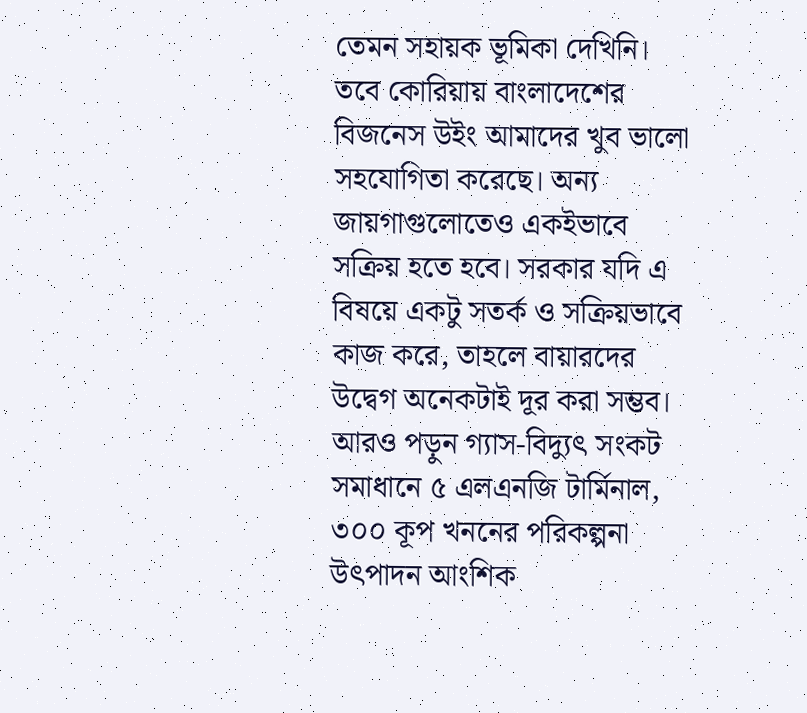তেমন সহায়ক ভূমিকা দেখিনি। তবে কোরিয়ায় বাংলাদেশের বিজনেস উইং আমাদের খুব ভালো সহযোগিতা করেছে। অন্য জায়গাগুলোতেও একইভাবে সক্রিয় হতে হবে। সরকার যদি এ বিষয়ে একটু সতর্ক ও সক্রিয়ভাবে কাজ করে, তাহলে বায়ারদের উদ্বেগ অনেকটাই দূর করা সম্ভব। আরও পড়ুন গ্যাস-বিদ্যুৎ সংকট সমাধানে ৫ এলএনজি টার্মিনাল, ৩০০ কূপ খননের পরিকল্পনা উৎপাদন আংশিক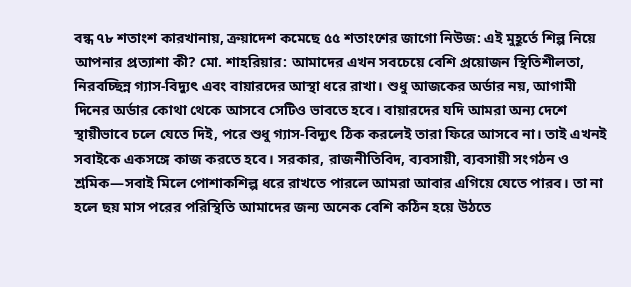বন্ধ ৭৮ শতাংশ কারখানায়, ক্রয়াদেশ কমেছে ৫৫ শতাংশের জাগো নিউজ: এই মুহূর্তে শিল্প নিয়ে আপনার প্রত্যাশা কী? মো. শাহরিয়ার: আমাদের এখন সবচেয়ে বেশি প্রয়োজন স্থিতিশীলতা, নিরবচ্ছিন্ন গ্যাস-বিদ্যুৎ এবং বায়ারদের আস্থা ধরে রাখা। শুধু আজকের অর্ডার নয়, আগামী দিনের অর্ডার কোথা থেকে আসবে সেটিও ভাবতে হবে। বায়ারদের যদি আমরা অন্য দেশে স্থায়ীভাবে চলে যেতে দিই, পরে শুধু গ্যাস-বিদ্যুৎ ঠিক করলেই তারা ফিরে আসবে না। তাই এখনই সবাইকে একসঙ্গে কাজ করতে হবে। সরকার, রাজনীতিবিদ, ব্যবসায়ী, ব্যবসায়ী সংগঠন ও শ্রমিক—সবাই মিলে পোশাকশিল্প ধরে রাখতে পারলে আমরা আবার এগিয়ে যেতে পারব। তা না হলে ছয় মাস পরের পরিস্থিতি আমাদের জন্য অনেক বেশি কঠিন হয়ে উঠতে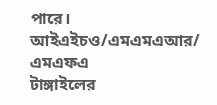পারে। আইএইচও/এমএমএআর/ এমএফএ
টাঙ্গাইলের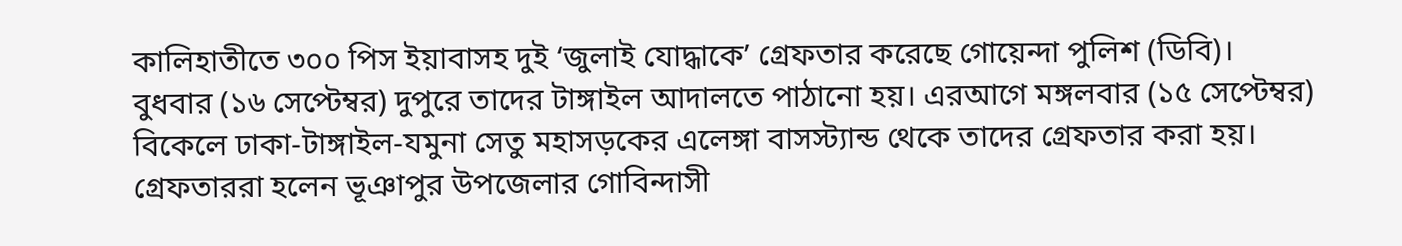কালিহাতীতে ৩০০ পিস ইয়াবাসহ দুই ‘জুলাই যোদ্ধাকে’ গ্রেফতার করেছে গোয়েন্দা পুলিশ (ডিবি)। বুধবার (১৬ সেপ্টেম্বর) দুপুরে তাদের টাঙ্গাইল আদালতে পাঠানো হয়। এরআগে মঙ্গলবার (১৫ সেপ্টেম্বর) বিকেলে ঢাকা-টাঙ্গাইল-যমুনা সেতু মহাসড়কের এলেঙ্গা বাসস্ট্যান্ড থেকে তাদের গ্রেফতার করা হয়। গ্রেফতাররা হলেন ভূঞাপুর উপজেলার গোবিন্দাসী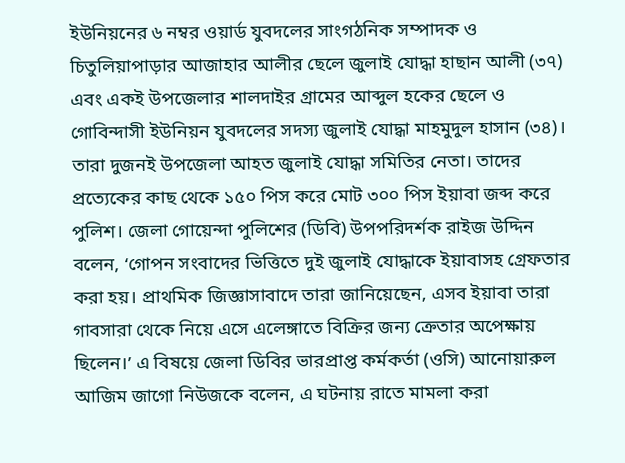ইউনিয়নের ৬ নম্বর ওয়ার্ড যুবদলের সাংগঠনিক সম্পাদক ও চিতুলিয়াপাড়ার আজাহার আলীর ছেলে জুলাই যোদ্ধা হাছান আলী (৩৭) এবং একই উপজেলার শালদাইর গ্রামের আব্দুল হকের ছেলে ও গোবিন্দাসী ইউনিয়ন যুবদলের সদস্য জুলাই যোদ্ধা মাহমুদুল হাসান (৩৪)। তারা দুজনই উপজেলা আহত জুলাই যোদ্ধা সমিতির নেতা। তাদের প্রত্যেকের কাছ থেকে ১৫০ পিস করে মোট ৩০০ পিস ইয়াবা জব্দ করে পুলিশ। জেলা গোয়েন্দা পুলিশের (ডিবি) উপপরিদর্শক রাইজ উদ্দিন বলেন, ‘গোপন সংবাদের ভিত্তিতে দুই জুলাই যোদ্ধাকে ইয়াবাসহ গ্রেফতার করা হয়। প্রাথমিক জিজ্ঞাসাবাদে তারা জানিয়েছেন, এসব ইয়াবা তারা গাবসারা থেকে নিয়ে এসে এলেঙ্গাতে বিক্রির জন্য ক্রেতার অপেক্ষায় ছিলেন।’ এ বিষয়ে জেলা ডিবির ভারপ্রাপ্ত কর্মকর্তা (ওসি) আনোয়ারুল আজিম জাগো নিউজকে বলেন, এ ঘটনায় রাতে মামলা করা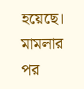হয়েছে। মামলার পর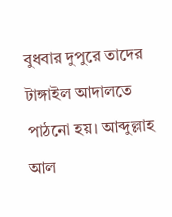বুধবার দুপুরে তাদের টাঙ্গাইল আদালতে পাঠনো হয়। আব্দুল্লাহ আল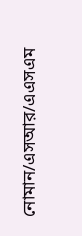নোমান/এসআর/এএসএম